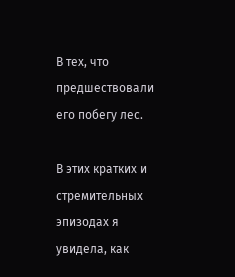В тех, что предшествовали его побегу лес.

В этих кратких и стремительных эпизодах я увидела, как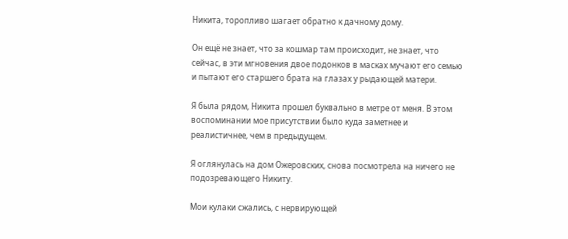Никита, торопливо шагает обратно к дачному дому.

Он ещё не знает, что за кошмар там происходит, не знает, что сейчас, в эти мгновения двое подонков в масках мучают его семью и пытают его старшего брата на глазах у рыдающей матери.

Я была рядом, Никита прошел буквально в метре от меня. В этом воспоминании мое присутствии было куда заметнее и реалистичнее, чем в предыдущем.

Я оглянулась на дом Ожеровских, снова посмотрела на ничего не подозревающего Никиту.

Мои кулаки сжались, с нервирующей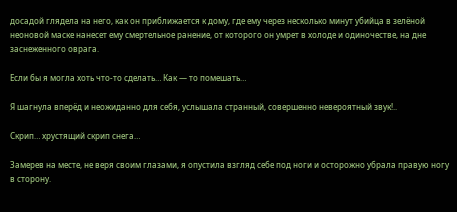досадой глядела на него, как он приближается к дому, где ему через несколько минут убийца в зелёной неоновой маске нанесет ему смертельное ранение, от которого он умрет в холоде и одиночестве, на дне заснеженного оврага.

Если бы я могла хоть что-то сделать… Как — то помешать…

Я шагнула вперёд и неожиданно для себя, услышала странный, совершенно невероятный звук!..

Скрип… хрустящий скрип снега…

Замерев на месте, не веря своим глазами, я опустила взгляд себе под ноги и осторожно убрала правую ногу в сторону.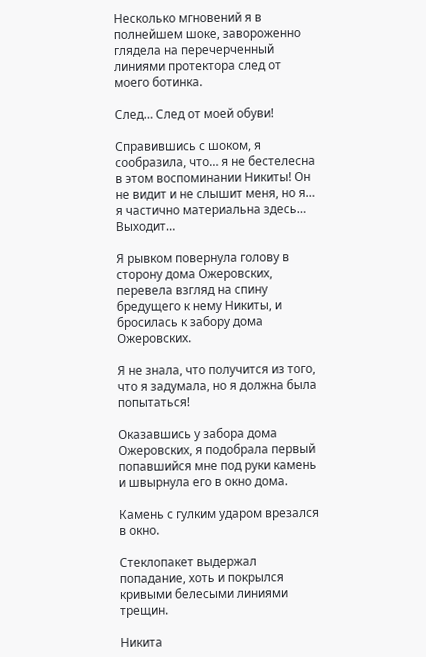Несколько мгновений я в полнейшем шоке, завороженно глядела на перечерченный линиями протектора след от моего ботинка.

След… След от моей обуви!

Справившись с шоком, я сообразила, что… я не бестелесна в этом воспоминании Никиты! Он не видит и не слышит меня, но я… я частично материальна здесь… Выходит…

Я рывком повернула голову в сторону дома Ожеровских, перевела взгляд на спину бредущего к нему Никиты, и бросилась к забору дома Ожеровских.

Я не знала, что получится из того, что я задумала, но я должна была попытаться!

Оказавшись у забора дома Ожеровских, я подобрала первый попавшийся мне под руки камень и швырнула его в окно дома.

Камень с гулким ударом врезался в окно.

Стеклопакет выдержал попадание, хоть и покрылся кривыми белесыми линиями трещин.

Никита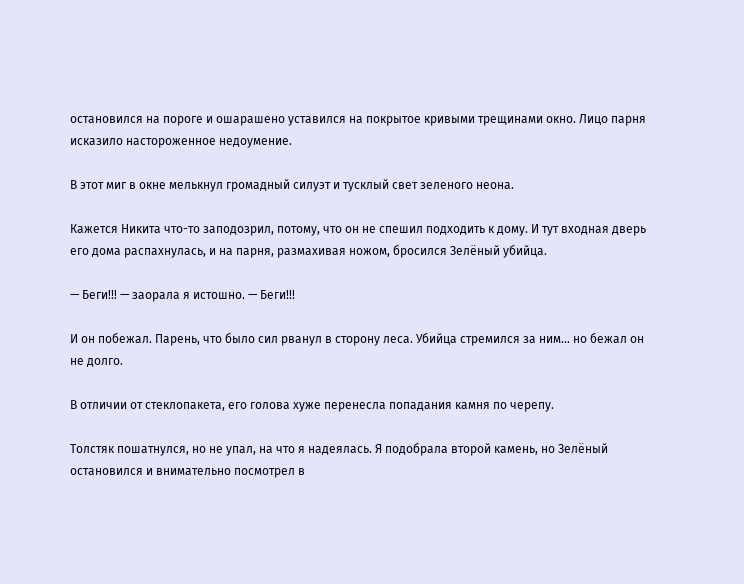остановился на пороге и ошарашено уставился на покрытое кривыми трещинами окно. Лицо парня исказило настороженное недоумение.

В этот миг в окне мелькнул громадный силуэт и тусклый свет зеленого неона.

Кажется Никита что-то заподозрил, потому, что он не спешил подходить к дому. И тут входная дверь его дома распахнулась, и на парня, размахивая ножом, бросился Зелёный убийца.

— Беги!!! — заорала я истошно. — Беги!!!

И он побежал. Парень, что было сил рванул в сторону леса. Убийца стремился за ним… но бежал он не долго.

В отличии от стеклопакета, его голова хуже перенесла попадания камня по черепу.

Толстяк пошатнулся, но не упал, на что я надеялась. Я подобрала второй камень, но Зелёный остановился и внимательно посмотрел в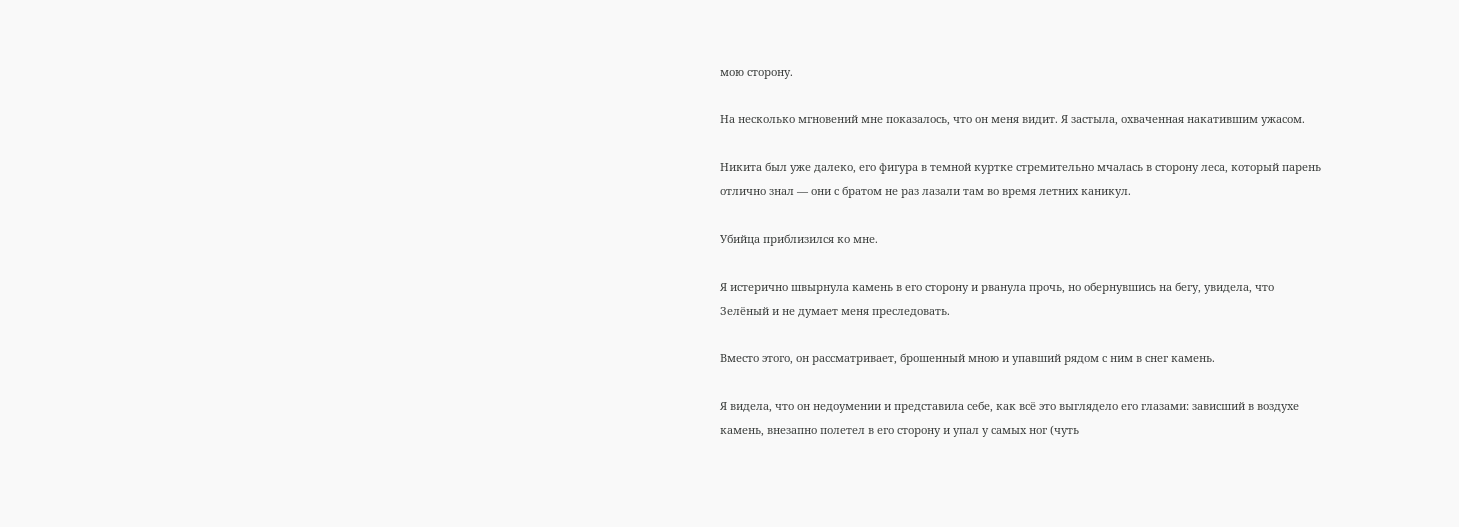мою сторону.

На несколько мгновений мне показалось, что он меня видит. Я застыла, охваченная накатившим ужасом.

Никита был уже далеко, его фигура в темной куртке стремительно мчалась в сторону леса, который парень отлично знал — они с братом не раз лазали там во время летних каникул.

Убийца приблизился ко мне.

Я истерично швырнула камень в его сторону и рванула прочь, но обернувшись на бегу, увидела, что Зелёный и не думает меня преследовать.

Вместо этого, он рассматривает, брошенный мною и упавший рядом с ним в снег камень.

Я видела, что он недоумении и представила себе, как всё это выглядело его глазами: зависший в воздухе камень, внезапно полетел в его сторону и упал у самых ног (чуть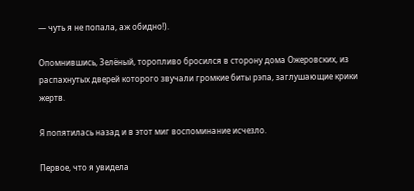— чуть я не попала, аж обидно!).

Опомнившись, Зелёный, торопливо бросился в сторону дома Ожеровских, из распахнутых дверей которого звучали громкие биты рэпа, заглушающие крики жертв.

Я попятилась назад и в этот миг воспоминание исчезло.

Первое, что я увидела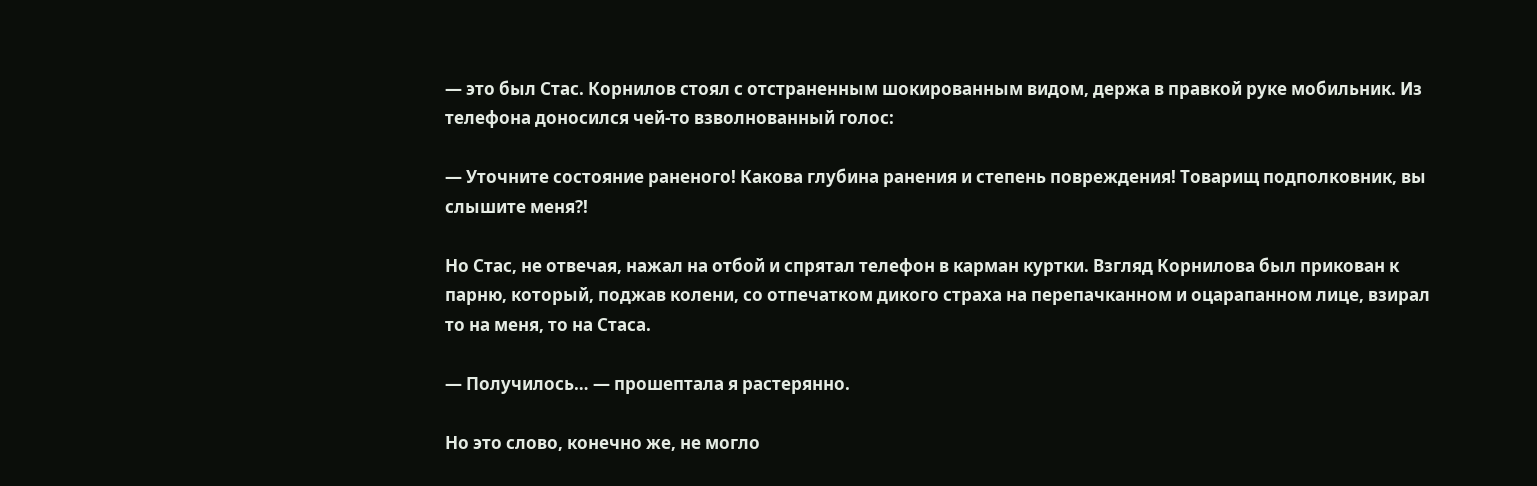— это был Стас. Корнилов стоял с отстраненным шокированным видом, держа в правкой руке мобильник. Из телефона доносился чей-то взволнованный голос:

— Уточните состояние раненого! Какова глубина ранения и степень повреждения! Товарищ подполковник, вы слышите меня?!

Но Стас, не отвечая, нажал на отбой и спрятал телефон в карман куртки. Взгляд Корнилова был прикован к парню, который, поджав колени, со отпечатком дикого страха на перепачканном и оцарапанном лице, взирал то на меня, то на Стаса.

— Получилось… — прошептала я растерянно.

Но это слово, конечно же, не могло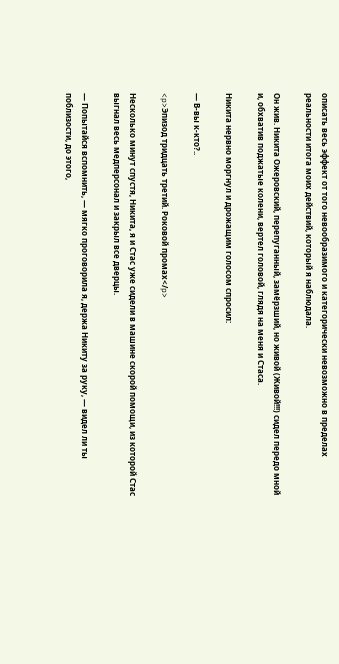описать весь эффект от того невообразимого и категорически невозможно в пределах реальности итога моих действий, который я наблюдала.

Он жив. Никита Ожеровский, перепуганный, замёрзший, но живой (Живой!!!) сидел передо мной и, обхватив поджатые колени, вертел головой, глядя на меня и Стаса.

Никита нервно моргнул и дрожащим голосом спросил:

— В-вы к-кто?..

<p>Эпизод тридцать третий. Роковой промах</p>

Несколько минут спустя, Никита, я и Стас уже сидели в машине скорой помощи, из которой Стас выгнал весь медперсонал и закрыл все дверцы.

— Попытайся вспомнить, — мягко проговорила я, держа Никиту за руку, — видел ли ты поблизости, до этого,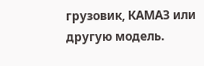грузовик, КАМАЗ или другую модель.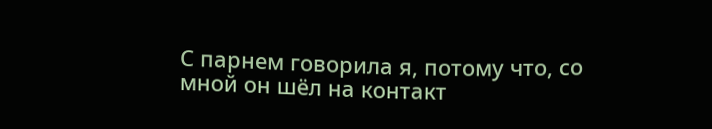С парнем говорила я, потому что, со мной он шёл на контакт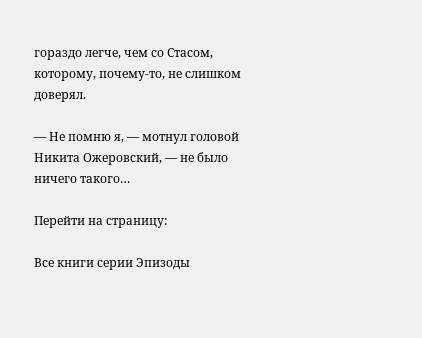гораздо легче, чем со Стасом, которому, почему-то, не слишком доверял.

— Не помню я, — мотнул головой Никита Ожеровский, — не было ничего такого…

Перейти на страницу:

Все книги серии Эпизоды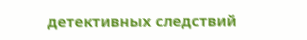детективных следствий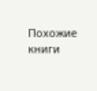Похожие книги